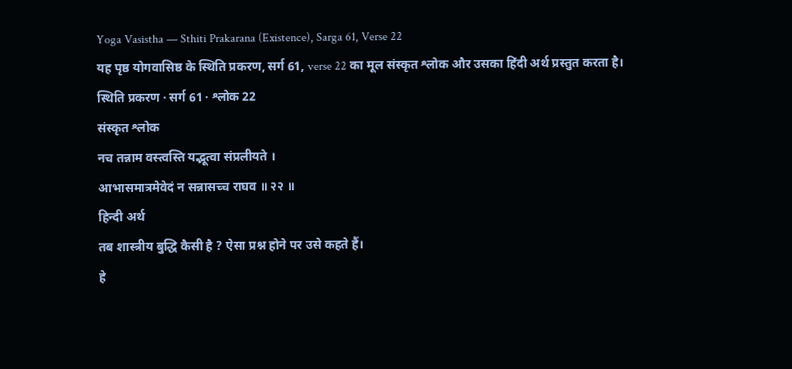Yoga Vasistha — Sthiti Prakarana (Existence), Sarga 61, Verse 22
यह पृष्ठ योगवासिष्ठ के स्थिति प्रकरण, सर्ग 61, verse 22 का मूल संस्कृत श्लोक और उसका हिंदी अर्थ प्रस्तुत करता है।
स्थिति प्रकरण · सर्ग 61 · श्लोक 22
संस्कृत श्लोक
नच तन्नाम वस्त्वस्ति यद्भूत्वा संप्रलीयते ।
आभासमात्रमेवेदं न सन्नासच्च राघव ॥ २२ ॥
हिन्दी अर्थ
तब शास्त्रीय बुद्धि कैसी है ? ऐसा प्रश्न होने पर उसे कहते हैं।
हे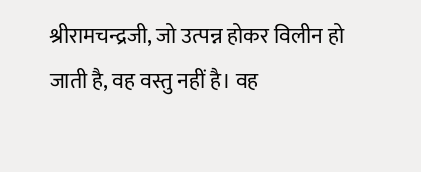श्रीरामचन्द्रजी, जो उत्पन्न होकर विलीन हो जाती है, वह वस्तु नहीं है। वह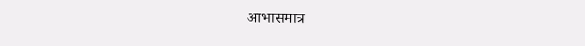आभासमात्र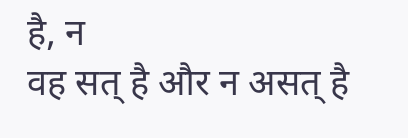है, न
वह सत् है और न असत् है